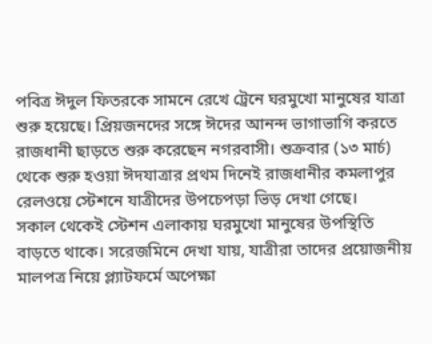পবিত্র ঈদুল ফিতরকে সামনে রেখে ট্রেনে ঘরমুখো মানুষের যাত্রা শুরু হয়েছে। প্রিয়জনদের সঙ্গে ঈদের আনন্দ ভাগাভাগি করতে রাজধানী ছাড়তে শুরু করেছেন নগরবাসী। শুক্রবার (১৩ মার্চ) থেকে শুরু হওয়া ঈদযাত্রার প্রথম দিনেই রাজধানীর কমলাপুর রেলওয়ে স্টেশনে যাত্রীদের উপচেপড়া ভিড় দেখা গেছে।
সকাল থেকেই স্টেশন এলাকায় ঘরমুখো মানুষের উপস্থিতি বাড়তে থাকে। সরেজমিনে দেখা যায়, যাত্রীরা তাদের প্রয়োজনীয় মালপত্র নিয়ে প্ল্যাটফর্মে অপেক্ষা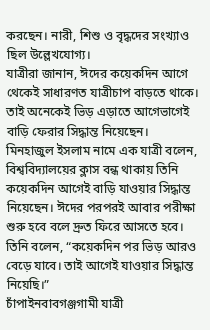করছেন। নারী, শিশু ও বৃদ্ধদের সংখ্যাও ছিল উল্লেখযোগ্য।
যাত্রীরা জানান, ঈদের কয়েকদিন আগে থেকেই সাধারণত যাত্রীচাপ বাড়তে থাকে। তাই অনেকেই ভিড় এড়াতে আগেভাগেই বাড়ি ফেরার সিদ্ধান্ত নিয়েছেন।
মিনহাজুল ইসলাম নামে এক যাত্রী বলেন, বিশ্ববিদ্যালয়ের ক্লাস বন্ধ থাকায় তিনি কয়েকদিন আগেই বাড়ি যাওয়ার সিদ্ধান্ত নিয়েছেন। ঈদের পরপরই আবার পরীক্ষা শুরু হবে বলে দ্রুত ফিরে আসতে হবে।
তিনি বলেন, “কয়েকদিন পর ভিড় আরও বেড়ে যাবে। তাই আগেই যাওয়ার সিদ্ধান্ত নিয়েছি।”
চাঁপাইনবাবগঞ্জগামী যাত্রী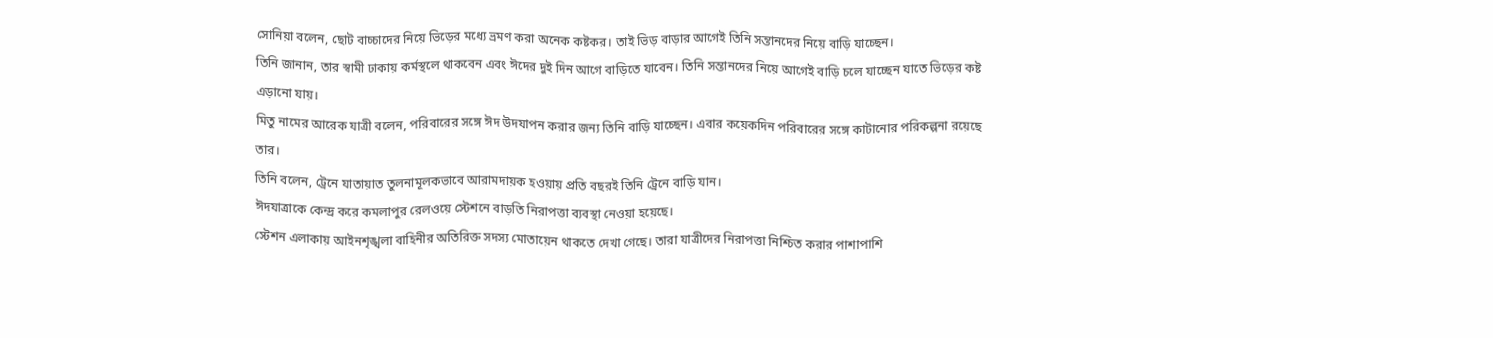সোনিয়া বলেন, ছোট বাচ্চাদের নিয়ে ভিড়ের মধ্যে ভ্রমণ করা অনেক কষ্টকর। তাই ভিড় বাড়ার আগেই তিনি সন্তানদের নিয়ে বাড়ি যাচ্ছেন।
তিনি জানান, তার স্বামী ঢাকায় কর্মস্থলে থাকবেন এবং ঈদের দুই দিন আগে বাড়িতে যাবেন। তিনি সন্তানদের নিয়ে আগেই বাড়ি চলে যাচ্ছেন যাতে ভিড়ের কষ্ট এড়ানো যায়।
মিতু নামের আরেক যাত্রী বলেন, পরিবারের সঙ্গে ঈদ উদযাপন করার জন্য তিনি বাড়ি যাচ্ছেন। এবার কয়েকদিন পরিবারের সঙ্গে কাটানোর পরিকল্পনা রয়েছে তার।
তিনি বলেন, ট্রেনে যাতায়াত তুলনামূলকভাবে আরামদায়ক হওয়ায় প্রতি বছরই তিনি ট্রেনে বাড়ি যান।
ঈদযাত্রাকে কেন্দ্র করে কমলাপুর রেলওয়ে স্টেশনে বাড়তি নিরাপত্তা ব্যবস্থা নেওয়া হয়েছে।
স্টেশন এলাকায় আইনশৃঙ্খলা বাহিনীর অতিরিক্ত সদস্য মোতায়েন থাকতে দেখা গেছে। তারা যাত্রীদের নিরাপত্তা নিশ্চিত করার পাশাপাশি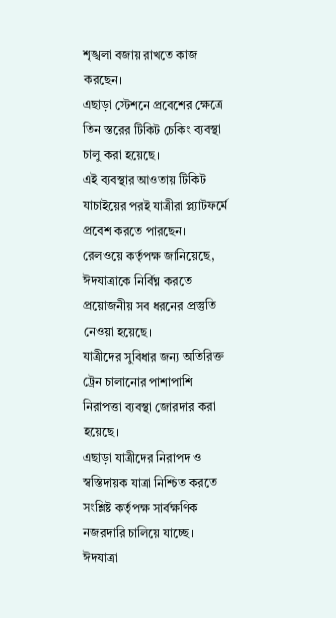শৃঙ্খলা বজায় রাখতে কাজ করছেন।
এছাড়া স্টেশনে প্রবেশের ক্ষেত্রে তিন স্তরের টিকিট চেকিং ব্যবস্থা চালু করা হয়েছে।
এই ব্যবস্থার আওতায় টিকিট যাচাইয়ের পরই যাত্রীরা প্ল্যাটফর্মে প্রবেশ করতে পারছেন।
রেলওয়ে কর্তৃপক্ষ জানিয়েছে, ঈদযাত্রাকে নির্বিঘ্ন করতে প্রয়োজনীয় সব ধরনের প্রস্তুতি নেওয়া হয়েছে।
যাত্রীদের সুবিধার জন্য অতিরিক্ত ট্রেন চালানোর পাশাপাশি নিরাপত্তা ব্যবস্থা জোরদার করা হয়েছে।
এছাড়া যাত্রীদের নিরাপদ ও স্বস্তিদায়ক যাত্রা নিশ্চিত করতে সংশ্লিষ্ট কর্তৃপক্ষ সার্বক্ষণিক নজরদারি চালিয়ে যাচ্ছে।
ঈদযাত্রা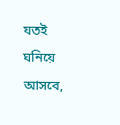যতই ঘনিয়ে আসবে,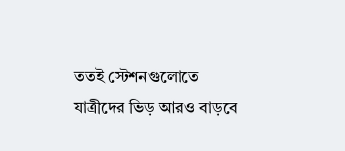ততই স্টেশনগুলোতে যাত্রীদের ভিড় আরও বাড়বে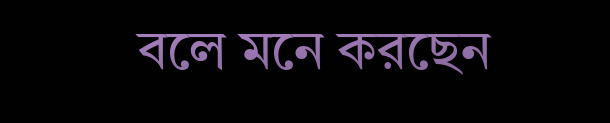বলে মনে করছেন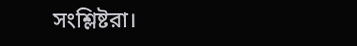সংশ্লিষ্টরা।